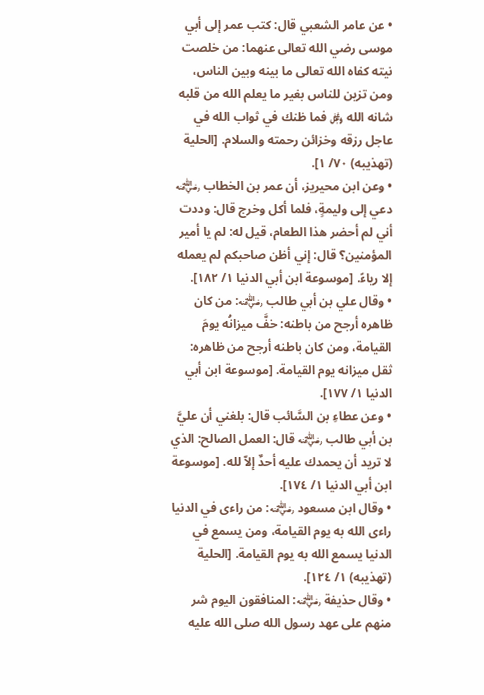• عن عامر الشعبي قال: كتب عمر إلى أبي موسى رضي الله تعالى عنهما: من خلصت نيته كفاه الله تعالى ما بينه وبين الناس، ومن تزين للناس بغير ما يعلم الله من قلبه شانه الله ﷿ فما ظنك في ثواب الله في عاجل رزقه وخزائن رحمته والسلام. [الحلية (تهذيبه) ٧٠/ ١].
• وعن ابن محيريز، أن عمر بن الخطاب ﵁ دعي إلى وليمةٍ، فلما أكل وخرج قال: وددت أني لم أحضر هذا الطعام، قيل له: لم يا أمير المؤمنين؟ قال: إني أظن صاحبكم لم يعمله إلا رياءً. [موسوعة ابن أبي الدنيا ١/ ١٨٢].
• وقال علي بن أبي طالب ﵁: من كان ظاهره أرجح من باطنه: خفَّ ميزانُه يومَ القيامة، ومن كان باطنه أرجح من ظاهره: ثقل ميزانه يوم القيامة. [موسوعة ابن أبي الدنيا ١/ ١٧٧].
• وعن عطاءِ بن السَّائب قال: بلغني أن عليَّ بن أبي طالب ﵁ قال: العمل الصالح: الذي لا تريد أن يحمدك عليه أحدٌ إلاّ لله. [موسوعة ابن أبي الدنيا ١/ ١٧٤].
• وقال ابن مسعود ﵁: من راءى في الدنيا راءى الله به يوم القيامة، ومن يسمع في الدنيا يسمع الله به يوم القيامة. [الحلية (تهذيبه) ١/ ١٢٤].
• وقال حذيفة ﵁: المنافقون اليوم شر منهم على عهد رسول الله صلى الله عليه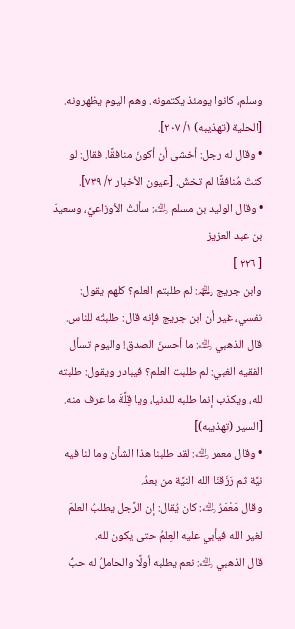وسلم، كانوا يومئذ يكتمونه. وهم اليوم يظهرونه. [الحلية (تهذيبه) ١/ ٢٠٧].
• وقال له رجل: أخشى أن أكونَ منافقًا. فقال: لو كنتَ مُنافقًا لم تخشَ. [عيون الأخبار ٢/ ٧٣٩].
• وقال الوليد بن مسلم ﵀: سألتُ الأوزاعيَّ، وسعيدَ بن عبد العزيز
[ ٢٢٦ ]
وابن جريج ﵏: لم طلبتم العلم؟ كلهم يقول: نفسي، غير أن ابن جريج فإنه قال: طلبتُه للناس.
قال الذهبي ﵀: ما أحسنَ الصدق! واليوم تسأل الفقيه الغبي: لم طلبت العلم؟ فيبادر ويقول: طلبته لله، ويكذب إنما طلبه للدنيا، ويا قِلَّةَ ما عرف منه. [السير (تهذيبه)]
• وقال معمر ﵀: لقد طلبنا هذا الشأن وما لنا فيه نيَّة ثم رَزَقنَا الله النيَّة من بعدُ.
وقال مَعْمَرُ ﵀: كان يُقال: إن الرَّجل يطلبُ العلمَ لغير الله فيأبي عليه العِلمُ حتى يكون لله.
قال الذهبي ﵀: نعم يطلبه أولًا والحاملُ له حبُّ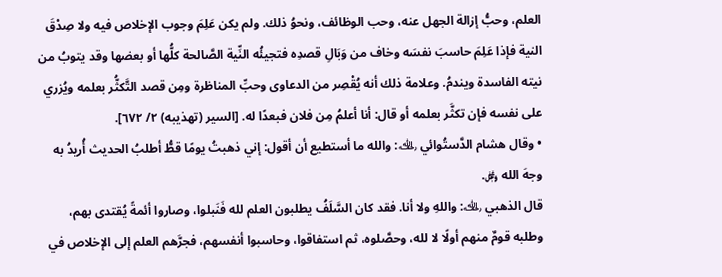العلم، وحبُّ إزالة الجهل عنه، وحب الوظائف، ونحوُ ذلك. ولم يكن عَلِمَ وجوب الإخلاص فيه ولا صِدْقَ النية فإذا عَلِمَ حاسبَ نفسَه وخاف من وَبَالِ قصدِه فتجيئُه النِّية الصَّالحة كلُّها أو بعضها وقد يتوبُ من نيته الفاسدة ويندمُ. وعلامة ذلك أنه يُقْصِر من الدعاوى وحبِّ المناظرة ومِن قصد التَّكثُّر بعلمه ويُزري على نفسه فإن تكثَّر بعلمه أو قال: أنا أعلمُ مِن فلان فبعدًا له. [السير (تهذيبه) ٢/ ٦٧٢].
• وقال هشام الدَّستُوائي ﵀: والله ما أستطيع أن أقول: إني ذهبتُ يومًا قطُّ أطلبُ الحديث أُريدُ به وجهَ الله ﷿.
قال الذهبي ﵀: واللهِ ولا أنا. فقد كان السَّلَفُ يطلبون العلم لله فَنَبلوا، وصاروا أئمةً يُقتدى بهم، وطلبه قومٌ منهم أولًا لا لله، وحصَّلوه، ثم استفاقوا، وحاسبوا أنفسهم، فجرَّهم العلم إلى الإخلاص في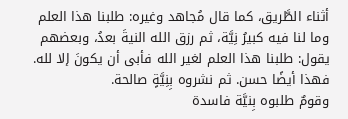أثناء الطَّريق، كما قال مُجاهد وغيره: طلبنا هذا العلم وما لنا فيه كبيرُ نِيَّة، ثم رزق الله النيةَ بعدُ، وبعضهم يقول: طلبنا هذا العلم لغير الله فأبى أن يكونَ إلا لله. فهذا أيضًا حسن. ثم نشروه بِنِيَّةٍ صالحة.
وقومٌ طلبوه بِنيَّة فاسدة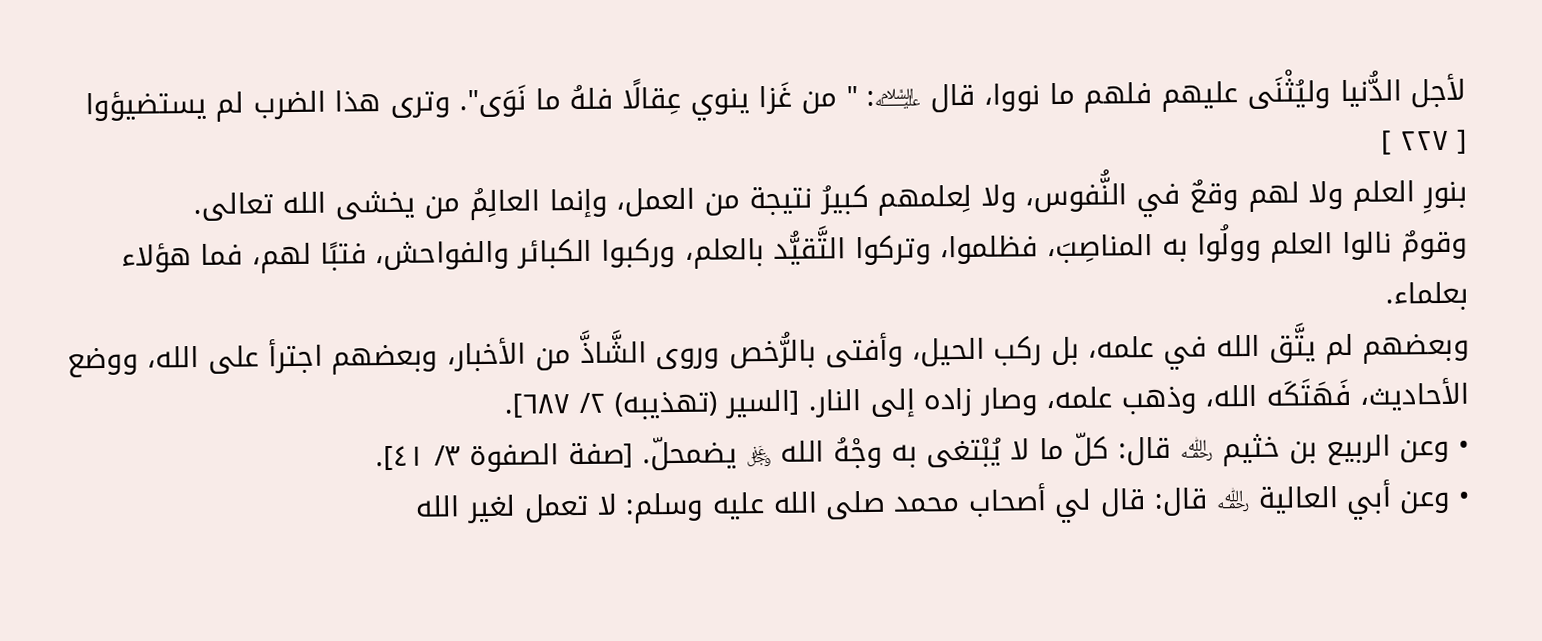لأجل الدُّنيا وليُثْنَى عليهم فلهم ما نووا، قال ﵇: " من غَزا ينوي عِقالًا فلهُ ما نَوَى". وترى هذا الضرب لم يستضيؤوا
[ ٢٢٧ ]
بنورِ العلم ولا لهم وقعٌ في النُّفوس، ولا لِعلمهم كبيرُ نتيجة من العمل، وإنما العالِمُ من يخشى الله تعالى.
وقومٌ نالوا العلم وولُوا به المناصِبَ، فظلموا، وتركوا التَّقيُّد بالعلم، وركبوا الكبائر والفواحش، فتبًا لهم، فما هؤلاء بعلماء.
وبعضهم لم يتَّق الله في علمه، بل ركب الحيل، وأفتى بالرُّخص وروى الشَّاذَّ من الأخبار، وبعضهم اجترأ على الله، ووضع الأحاديث، فَهَتَكَه الله، وذهب علمه، وصار زاده إلى النار. [السير (تهذيبه) ٢/ ٦٨٧].
• وعن الربيع بن خثيم ﵀ قال: كلّ ما لا يُبْتغى به وجْهُ الله ﷿ يضمحلّ. [صفة الصفوة ٣/ ٤١].
• وعن أبي العالية ﵀ قال: قال لي أصحاب محمد صلى الله عليه وسلم: لا تعمل لغير الله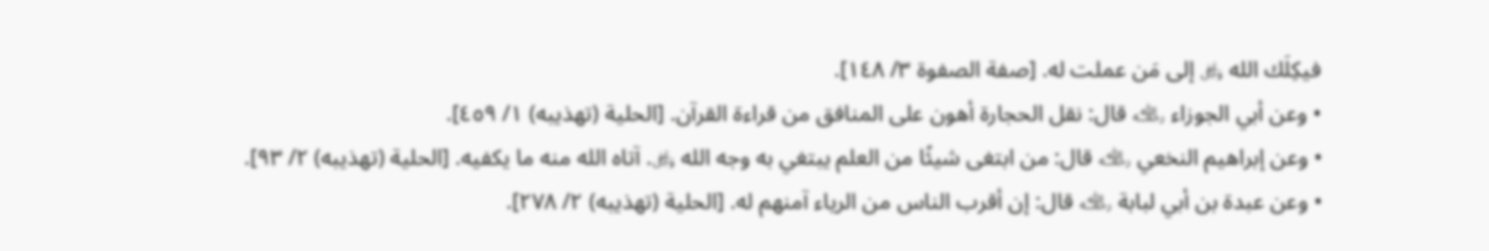فيكِلَك الله ﷿ إلى مَن عملت له. [صفة الصفوة ٣/ ١٤٨].
• وعن أبي الجوزاء ﵀ قال: نقل الحجارة أهون على المنافق من قراءة القرآن. [الحلية (تهذيبه) ١/ ٤٥٩].
• وعن إبراهيم النخعي ﵀ قال: من ابتغى شيئًا من العلم يبتغي به وجه الله ﷿. آتاه الله منه ما يكفيه. [الحلية (تهذيبه) ٢/ ٩٣].
• وعن عبدة بن أبي لبابة ﵀ قال: إن أقرب الناس من الرياء آمنهم له. [الحلية (تهذيبه) ٢/ ٢٧٨].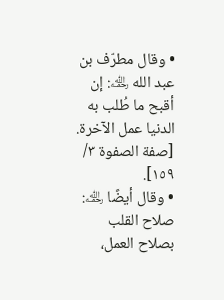• وقال مطرّف بن عبد الله ﵀: إن أقبح ما طُلب به الدنيا عمل الآخرة. [صفة الصفوة ٣/ ١٥٩].
• وقال أيضًا ﵀: صلاح القلب بصلاح العمل،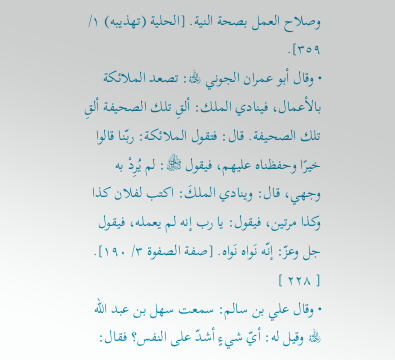وصلاح العمل بصحة النية. [الحلية (تهذيبه) ١/ ٣٥٩].
• وقال أبو عمران الجوني ﵀: تصعد الملائكة بالأعمال، فينادي الملك: ألقِ تلك الصحيفة ألقِ تلك الصحيفة. قال: فتقول الملائكة: ربّنا قالوا خيرًا وحفظناه عليهم، فيقول ﵎: لم يُرِدْ به وجهي، قال: وينادي الملكَ: اكتب لفلان كذا وكذا مرتين، فيقول: يا رب إنه لم يعمله، فيقول جل وعزّ: إنّه نَواه نَواه. [صفة الصفوة ٣/ ١٩٠].
[ ٢٢٨ ]
• وقال علي بن سالم: سمعت سهل بن عبد الله ﵀ وقيل له: أيّ شيءٍ أشدّ على النفس؟ فقال: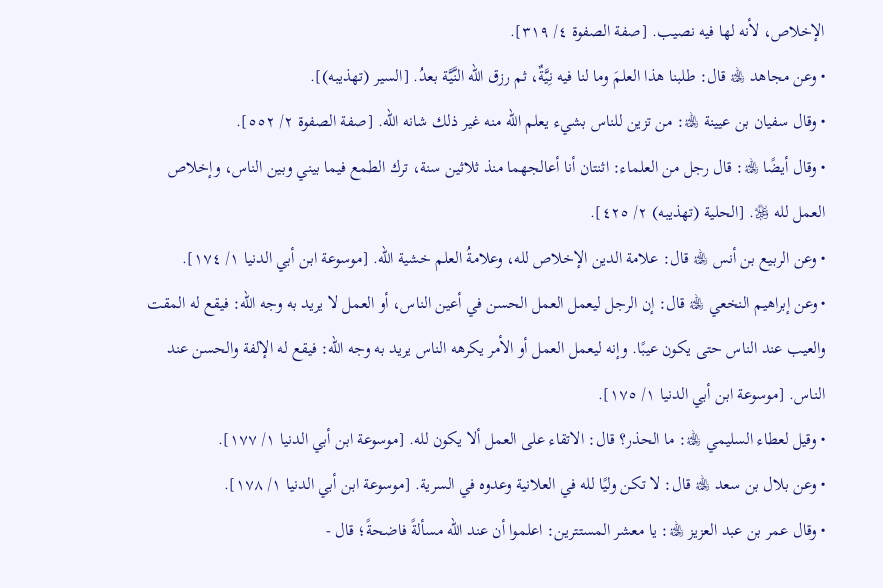الإخلاص، لأنه لها فيه نصيب. [صفة الصفوة ٤/ ٣١٩].
• وعن مجاهد ﵀ قال: طلبنا هذا العلمَ وما لنا فيه نِيَّةٌ، ثم رزق الله النَّيَّة بعدُ. [السير (تهذيبه)].
• وقال سفيان بن عيينة ﵀: من تزين للناس بشيء يعلم الله منه غير ذلك شانه الله. [صفة الصفوة ٢/ ٥٥٢].
• وقال أيضًا ﵀: قال رجل من العلماء: اثنتان أنا أعالجهما منذ ثلاثين سنة، ترك الطمع فيما بيني وبين الناس، وإخلاص العمل لله ﷿. [الحلية (تهذيبه) ٢/ ٤٢٥].
• وعن الربيع بن أنس ﵀ قال: علامة الدين الإخلاص لله، وعلامةُ العلم خشية الله. [موسوعة ابن أبي الدنيا ١/ ١٧٤].
• وعن إبراهيم النخعي ﵀ قال: إن الرجل ليعمل العمل الحسن في أعين الناس، أو العمل لا يريد به وجه الله: فيقع له المقت والعيب عند الناس حتى يكون عيبًا. وإنه ليعمل العمل أو الأمر يكرهه الناس يريد به وجه الله: فيقع له الإلفة والحسن عند الناس. [موسوعة ابن أبي الدنيا ١/ ١٧٥].
• وقيل لعطاء السليمي ﵀: ما الحذر؟ قال: الاتقاء على العمل ألا يكون لله. [موسوعة ابن أبي الدنيا ١/ ١٧٧].
• وعن بلال بن سعد ﵀ قال: لا تكن وليًا لله في العلانية وعدوه في السرية. [موسوعة ابن أبي الدنيا ١/ ١٧٨].
• وقال عمر بن عبد العزيز ﵀: يا معشر المستترين: اعلموا أن عند الله مسألةً فاضحةً؛ قال -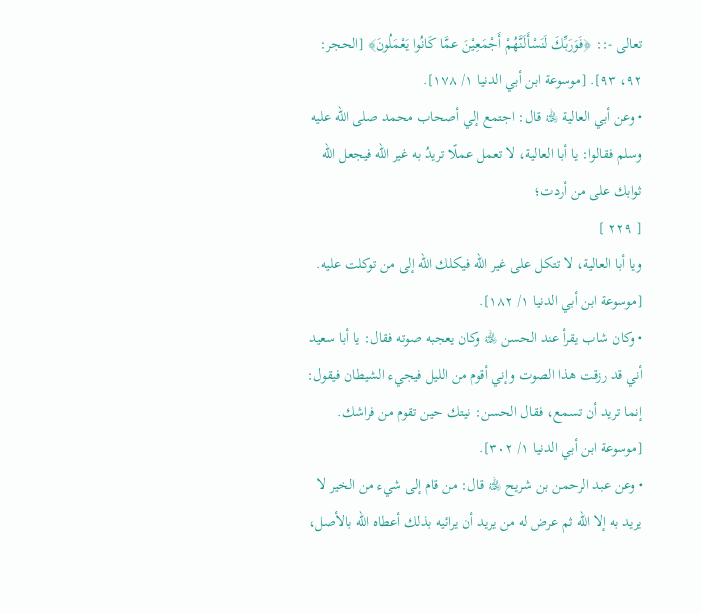تعالى -:: ﴿فَوَرَبِّكَ لَنَسْأَلَنَّهُمْ أَجْمَعِيْنَ عمَّا كَانُوا يَعْمَلُونَ﴾ [الحجر: ٩٢، ٩٣]. [موسوعة ابن أبي الدنيا ١/ ١٧٨].
• وعن أبي العالية ﵀ قال: اجتمع إلي أصحاب محمد صلى الله عليه وسلم فقالوا: يا أبا العالية، لا تعمل عملًا تريدُ به غير الله فيجعل الله ثوابك على من أردت؛
[ ٢٢٩ ]
ويا أبا العالية، لا تتكل على غير الله فيكلك الله إلى من توكلت عليه. [موسوعة ابن أبي الدنيا ١/ ١٨٢].
• وكان شاب يقرأ عند الحسن ﵀ وكان يعجبه صوته فقال: يا أبا سعيد أني قد رزقت هذا الصوت وإني أقوم من الليل فيجيء الشيطان فيقول: إنما تريد أن تسمع، فقال الحسن: نيتك حين تقوم من فراشك. [موسوعة ابن أبي الدنيا ١/ ٣٠٢].
• وعن عبد الرحمن بن شريح ﵀ قال: من قام إلى شيء من الخير لا يريد به إلا الله ثم عرض له من يريد أن يرائيه بذلك أعطاه الله بالأصل،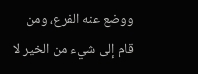ووضع عنه الفرع، ومن قام إلى شيء من الخير لا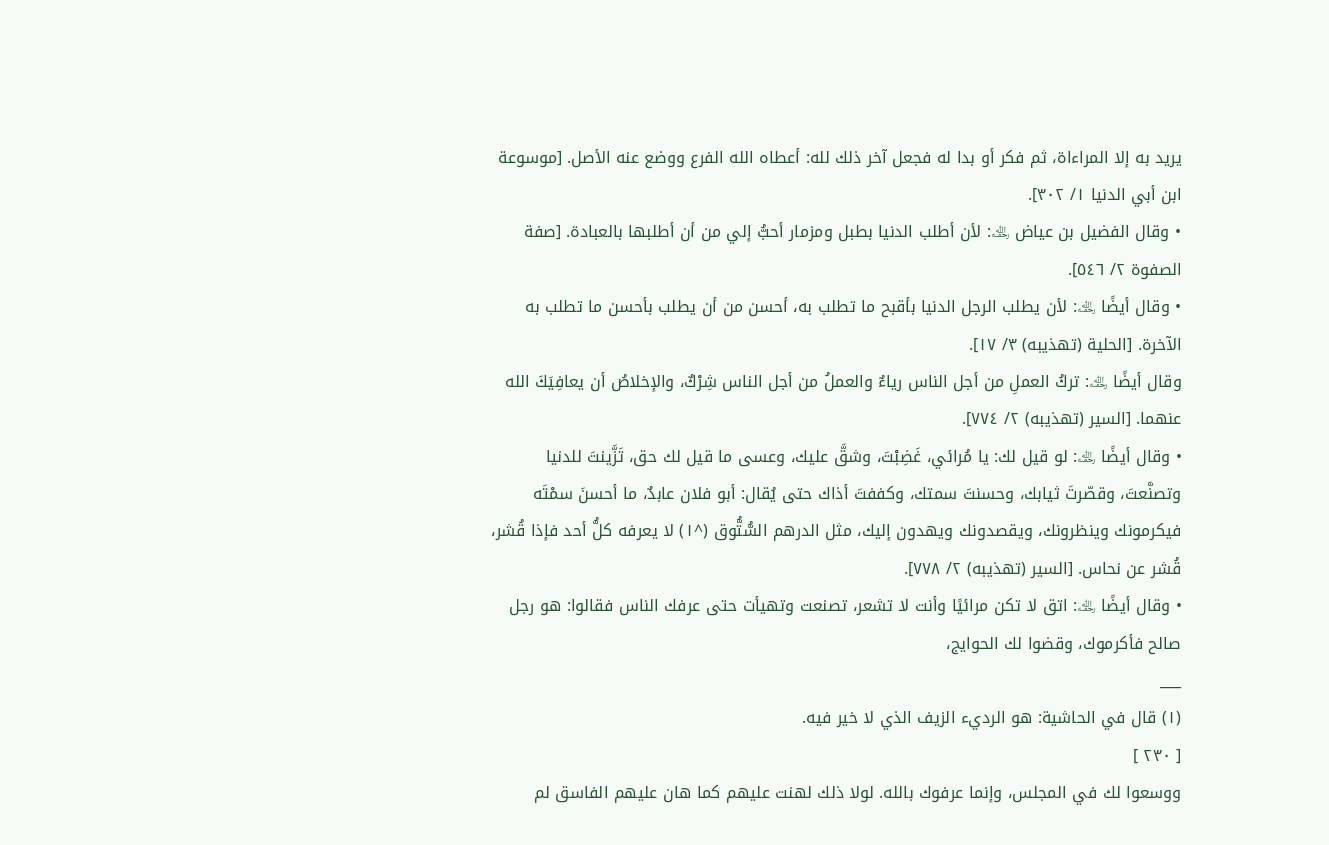يريد به إلا المراءاة، ثم فكر أو بدا له فجعل آخر ذلك لله: أعطاه الله الفرع ووضع عنه الأصل. [موسوعة ابن أبي الدنيا ١/ ٣٠٢].
• وقال الفضيل بن عياض ﵀: لأن أطلب الدنيا بطبل ومزمار أحبُّ إلي من أن أطلبها بالعبادة. [صفة الصفوة ٢/ ٥٤٦].
• وقال أيضًا ﵀: لأن يطلب الرجل الدنيا بأقبح ما تطلب به، أحسن من أن يطلب بأحسن ما تطلب به الآخرة. [الحلية (تهذيبه) ٣/ ١٧].
وقال أيضًا ﵀: تركُ العملِ من أجل الناس رياءٌ والعملُ من أجل الناس شِرْكٌ، والإخلاصُ أن يعافِيَكَ الله عنهما. [السير (تهذيبه) ٢/ ٧٧٤].
• وقال أيضًا ﵀: لو قيل لك: يا مُرائي، غَضِبْتَ، وشقَّ عليك، وعسى ما قيل لك حق، تَزَّينتَ للدنيا وتصنَّعتَ، وقصّرتَ ثيابك، وحسنتَ سمتك، وكففتَ أذاك حتى يُقال: أبو فلان عابدٌ، ما أحسنَ سمْتَه فيكرمونك وينظرونك، ويقصدونك ويهدون إليك، مثل الدرهم السُّتُّوق (^١) لا يعرفه كلُّ أحد فإذا قُشر، قُشر عن نحاس. [السير (تهذيبه) ٢/ ٧٧٨].
• وقال أيضًا ﵀: اتق لا تكن مرائيًا وأنت لا تشعر، تصنعت وتهيأت حتى عرفك الناس فقالوا: هو رجل صالح فأكرموك، وقضوا لك الحوايج،
___
(١) قال في الحاشية: هو الرديء الزيف الذي لا خير فيه.
[ ٢٣٠ ]
ووسعوا لك في المجلس، وإنما عرفوك بالله. لولا ذلك لهنت عليهم كما هان عليهم الفاسق لم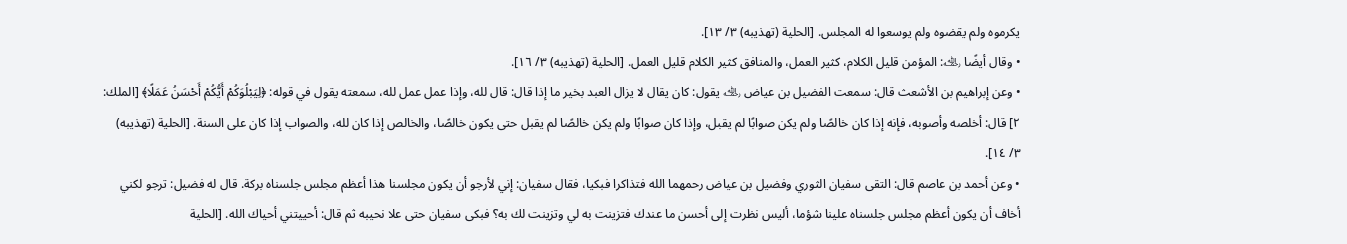يكرموه ولم يقضوه ولم يوسعوا له المجلس. [الحلية (تهذيبه) ٣/ ١٣].
• وقال أيضًا ﵀: المؤمن قليل الكلام، كثير العمل، والمنافق كثير الكلام قليل العمل. [الحلية (تهذيبه) ٣/ ١٦].
• وعن إبراهيم بن الأشعث قال: سمعت الفضيل بن عياض ﵀ يقول: كان يقال لا يزال العبد بخير ما إذا قال: قال لله، وإذا عمل عمل لله، سمعته يقول في قوله: ﴿لِيَبْلُوَكُمْ أَيُّكُمْ أَحْسَنُ عَمَلًا﴾ [الملك: ٢] قال: أخلصه وأصوبه، فإنه إذا كان خالصًا ولم يكن صوابًا لم يقبل، وإذا كان صوابًا ولم يكن خالصًا لم يقبل حتى يكون خالصًا، والخالص إذا كان لله، والصواب إذا كان على السنة. [الحلية (تهذيبه) ٣/ ١٤].
• وعن أحمد بن عاصم قال: التقى سفيان الثوري وفضيل بن عياض رحمهما الله فتذاكرا فبكيا، فقال سفيان: إني لأرجو أن يكون مجلسنا هذا أعظم مجلس جلسناه بركة. قال له فضيل: ترجو لكني أخاف أن يكون أعظم مجلس جلسناه علينا شؤما، أليس نظرت إلى أحسن ما عندك فتزينت به لي وتزينت لك به؟ فبكى سفيان حتى علا نحيبه ثم قال: أحييتني أحياك الله. [الحلية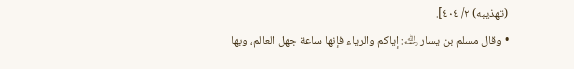(تهذيبه) ٢/ ٤٠٤].
• وقال مسلم بن يسار ﵀: إياكم والرياء فإنها ساعة جهل العالم، وبها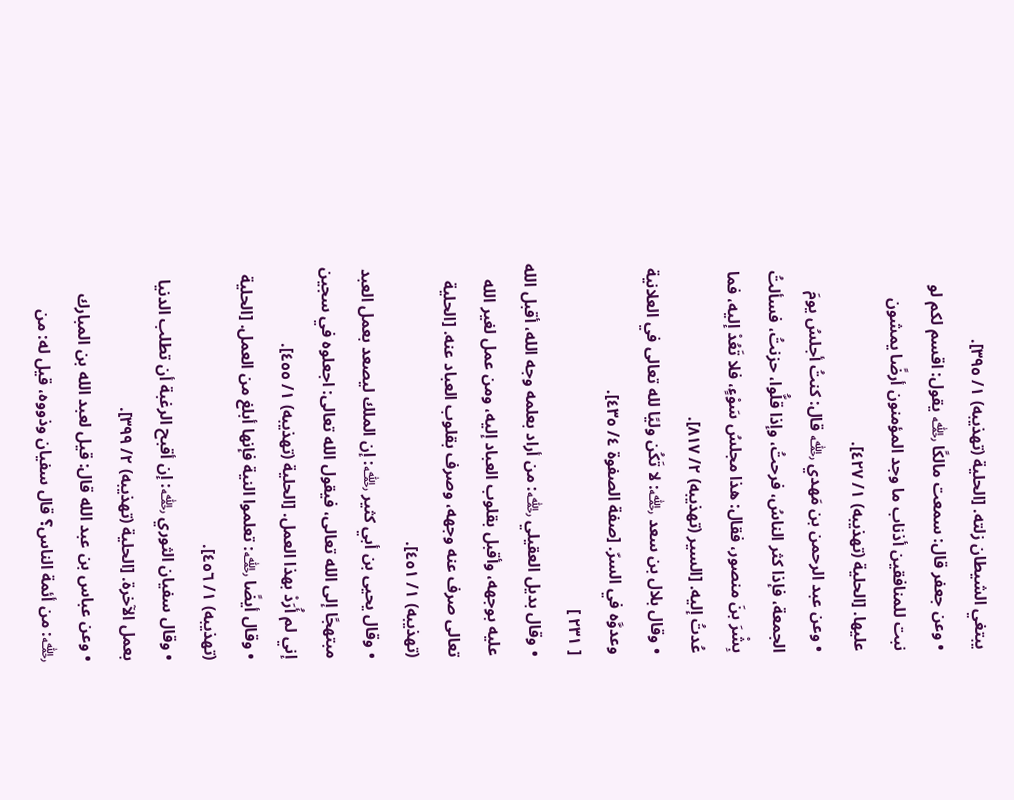يبتغي الشيطان زلته. [الحلية (تهذيبه) ١/ ٣٩٥].
• وعن جعفر قال: سمعت مالكًا ﵀ يقول: اقسم لكم لو نبت للمنافقين أذناب ما وجد المؤمنون أرضًا يمشون عليها. [الحلية (تهذيبه) ١/ ٤٢٧].
• وعن عبد الرحمن بن مَهدي ﵀ قال: كنتُ أجلسُ يومَ الجمعة، فإذا كثر الناسُ، فرحتُ، وإذا قلُّوا، حزنتُ، فسألتُ بِشْرَ بنَ منصور، فقال: هذا مجلسُ سَوْءٍ، فلا تَعُدْ إليه، فما عُدتُ إليه. [السير (تهذيبه) ٢/ ٨١٧].
• وقال بلال بن سعد ﵀: لا تَكُن وليًا لله تعالى في العلانية وعدوَّه في السرّ. [صفة الصفوة ٤/ ٤٣٥].
[ ٢٣١ ]
• وقال بديل العقيلي ﵀: من أراد بعلمه وجه الله، أقبل الله عليه بوجهه، وأقبل بقلوب العباد إليه، ومن عمل لغير الله تعالى صرف عنه وجهه، وصرف بقلوب العباد عنه. [الحلية (تهذيبه) ١/ ٤٥١].
• وقال يحيى بن أبي كثير ﵀: إن الملك ليصعد بعمل العبد مبتهجًا إلى الله تعالى، فيقول الله تعالى: اجعلوه في سجين إني لم أُرَدْ بهذا العمل. [الحلية (تهذيبه) ١/ ٤٥٥].
• وقال أيضًا ﵀: تعلموا النية فإنها أبلغ من العمل. [الحلية (تهذيبه) ١/ ٤٥٦].
• وقال سفيان الثوري ﵀: إن أقبح الرغبة أن تطلب الدنيا بعمل الآخرة. [الحلية (تهذيبه) ٢/ ٣٩٩].
• وعن عباس بن عبد الله قال: قيل لعبد الله بن المبارك ﵀: من أئمة الناس؟ قال سفيان وذووه، قيل له: من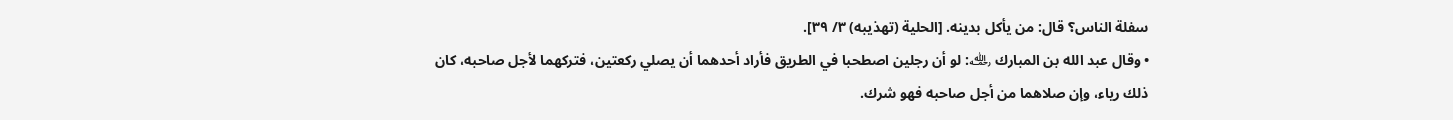سفلة الناس؟ قال: من يأكل بدينه. [الحلية (تهذيبه) ٣/ ٣٩].
• وقال عبد الله بن المبارك ﵀: لو أن رجلين اصطحبا في الطريق فأراد أحدهما أن يصلي ركعتين، فتركهما لأجل صاحبه، كان ذلك رياء، وإن صلاهما من أجل صاحبه فهو شرك.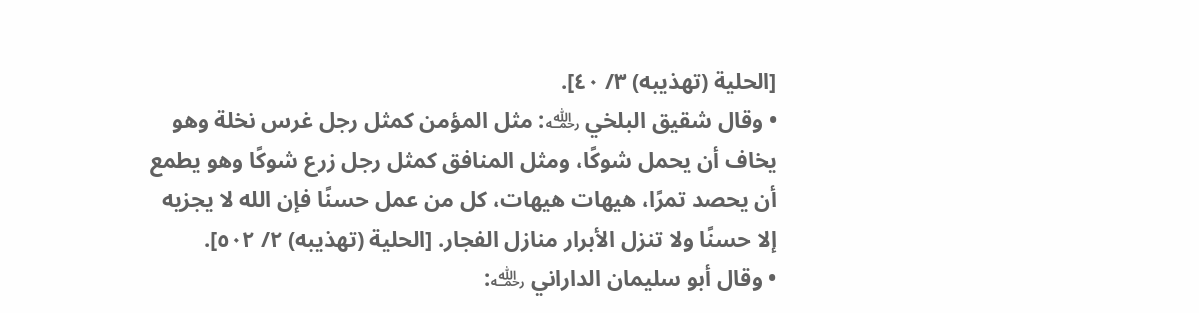[الحلية (تهذيبه) ٣/ ٤٠].
• وقال شقيق البلخي ﵀: مثل المؤمن كمثل رجل غرس نخلة وهو يخاف أن يحمل شوكًا، ومثل المنافق كمثل رجل زرع شوكًا وهو يطمع أن يحصد تمرًا، هيهات هيهات، كل من عمل حسنًا فإن الله لا يجزيه إلا حسنًا ولا تنزل الأبرار منازل الفجار. [الحلية (تهذيبه) ٢/ ٥٠٢].
• وقال أبو سليمان الداراني ﵀: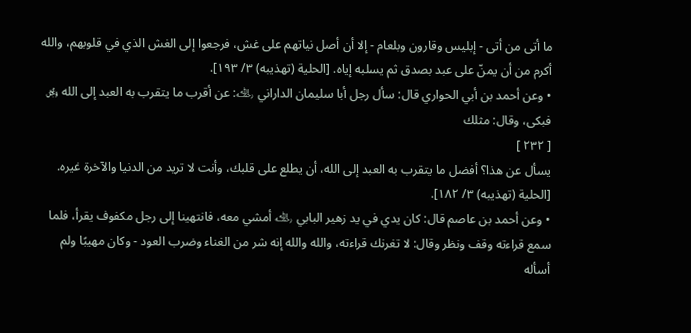ما أتى من أتى - إبليس وقارون وبلعام - إلا أن أصل نياتهم على غش، فرجعوا إلى الغش الذي في قلوبهم، والله أكرم من أن يمنّ على عبد بصدق ثم يسلبه إياه. [الحلية (تهذيبه) ٣/ ١٩٣].
• وعن أحمد بن أبي الحواري قال: سأل رجل أبا سليمان الداراني ﵀: عن أقرب ما يتقرب به العبد إلى الله ﷿ فبكى، وقال: مثلك
[ ٢٣٢ ]
يسأل عن هذا؟ أفضل ما يتقرب به العبد إلى الله، أن يطلع على قلبك، وأنت لا تريد من الدنيا والآخرة غيره. [الحلية (تهذيبه) ٣/ ١٨٢].
• وعن أحمد بن عاصم قال: كان يدي في يد زهير البابي ﵀ أمشي معه، فانتهينا إلى رجل مكفوف يقرأ، فلما سمع قراءته وقف ونظر وقال: لا تغرنك قراءته، والله والله إنه شر من الغناء وضرب العود - وكان مهيبًا ولم أسأله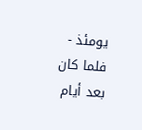يومئذ - فلما كان بعد أيام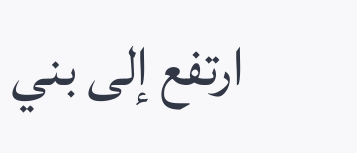ارتفع إلى بني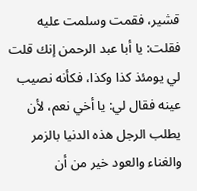قشير، فقمت وسلمت عليه فقلت: يا أبا عبد الرحمن إنك قلت لي يومئذ كذا وكذا، فكأنه نصيب عينه فقال لي: يا أخي نعم، لأن يطلب الرجل هذه الدنيا بالزمر والغناء والعود خير من أن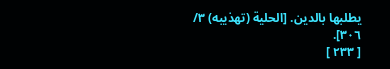يطلبها بالدين. [الحلية (تهذيبه) ٣/ ٣٠٦].
[ ٢٣٣ ]